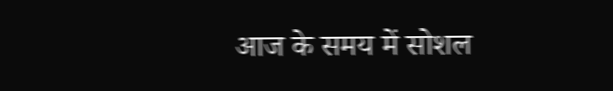आज के समय में सोशल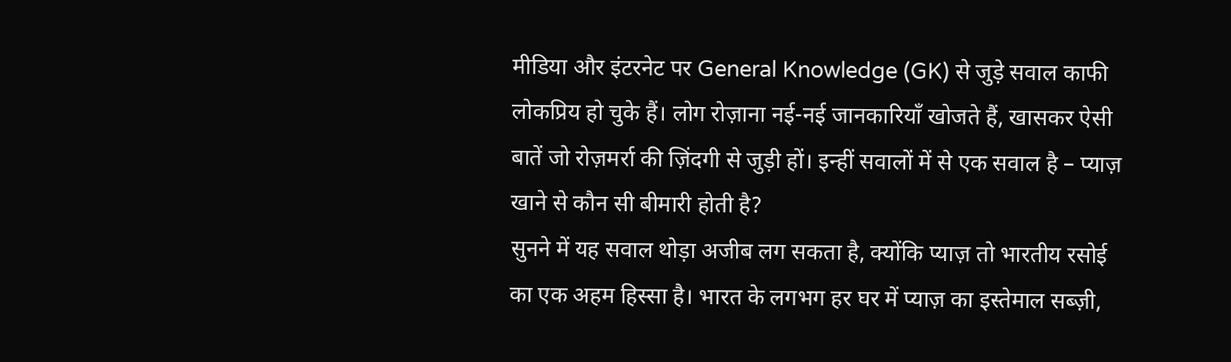मीडिया और इंटरनेट पर General Knowledge (GK) से जुड़े सवाल काफी लोकप्रिय हो चुके हैं। लोग रोज़ाना नई-नई जानकारियाँ खोजते हैं, खासकर ऐसी बातें जो रोज़मर्रा की ज़िंदगी से जुड़ी हों। इन्हीं सवालों में से एक सवाल है – प्याज़ खाने से कौन सी बीमारी होती है?
सुनने में यह सवाल थोड़ा अजीब लग सकता है, क्योंकि प्याज़ तो भारतीय रसोई का एक अहम हिस्सा है। भारत के लगभग हर घर में प्याज़ का इस्तेमाल सब्ज़ी,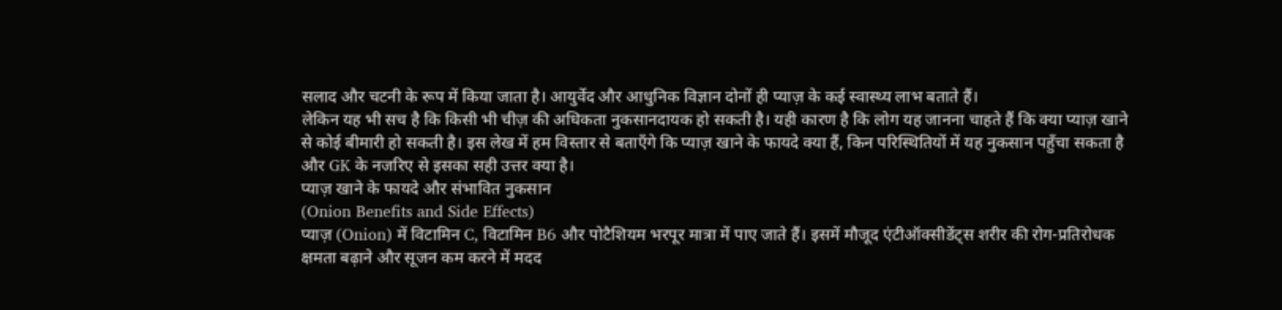सलाद और चटनी के रूप में किया जाता है। आयुर्वेद और आधुनिक विज्ञान दोनों ही प्याज़ के कई स्वास्थ्य लाभ बताते हैं।
लेकिन यह भी सच है कि किसी भी चीज़ की अधिकता नुकसानदायक हो सकती है। यही कारण है कि लोग यह जानना चाहते हैं कि क्या प्याज़ खाने से कोई बीमारी हो सकती है। इस लेख में हम विस्तार से बताएँगे कि प्याज़ खाने के फायदे क्या हैं, किन परिस्थितियों में यह नुकसान पहुँचा सकता है और GK के नजरिए से इसका सही उत्तर क्या है।
प्याज़ खाने के फायदे और संभावित नुकसान
(Onion Benefits and Side Effects)
प्याज़ (Onion) में विटामिन C, विटामिन B6 और पोटैशियम भरपूर मात्रा में पाए जाते हैं। इसमें मौजूद एंटीऑक्सीडेंट्स शरीर की रोग-प्रतिरोधक क्षमता बढ़ाने और सूजन कम करने में मदद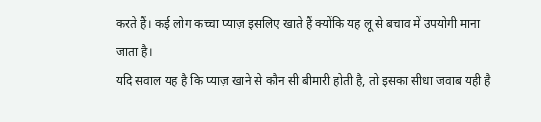करते हैं। कई लोग कच्चा प्याज़ इसलिए खाते हैं क्योंकि यह लू से बचाव में उपयोगी माना जाता है।
यदि सवाल यह है कि प्याज़ खाने से कौन सी बीमारी होती है, तो इसका सीधा जवाब यही है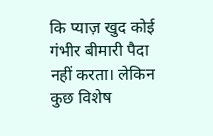कि प्याज़ खुद कोई गंभीर बीमारी पैदा नहीं करता। लेकिन कुछ विशेष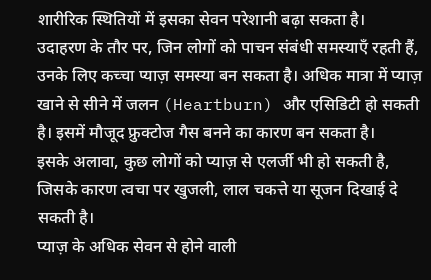शारीरिक स्थितियों में इसका सेवन परेशानी बढ़ा सकता है।
उदाहरण के तौर पर, जिन लोगों को पाचन संबंधी समस्याएँ रहती हैं, उनके लिए कच्चा प्याज़ समस्या बन सकता है। अधिक मात्रा में प्याज़ खाने से सीने में जलन (Heartburn) और एसिडिटी हो सकती है। इसमें मौजूद फ्रुक्टोज गैस बनने का कारण बन सकता है।
इसके अलावा, कुछ लोगों को प्याज़ से एलर्जी भी हो सकती है, जिसके कारण त्वचा पर खुजली, लाल चकत्ते या सूजन दिखाई दे सकती है।
प्याज़ के अधिक सेवन से होने वाली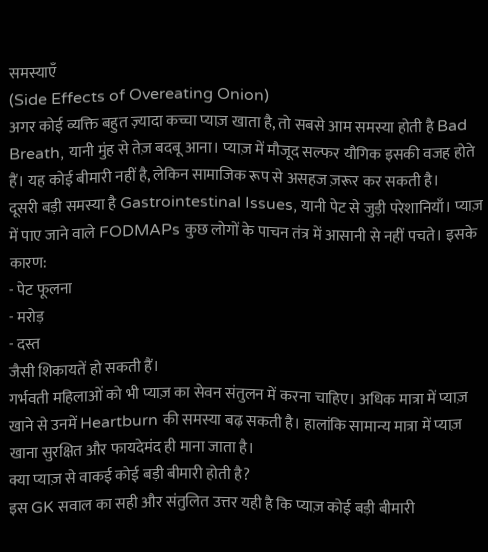समस्याएँ
(Side Effects of Overeating Onion)
अगर कोई व्यक्ति बहुत ज़्यादा कच्चा प्याज़ खाता है, तो सबसे आम समस्या होती है Bad Breath, यानी मुंह से तेज़ बदबू आना। प्याज़ में मौजूद सल्फर यौगिक इसकी वजह होते हैं। यह कोई बीमारी नहीं है, लेकिन सामाजिक रूप से असहज ज़रूर कर सकती है।
दूसरी बड़ी समस्या है Gastrointestinal Issues, यानी पेट से जुड़ी परेशानियाँ। प्याज़ में पाए जाने वाले FODMAPs कुछ लोगों के पाचन तंत्र में आसानी से नहीं पचते। इसके कारण:
- पेट फूलना
- मरोड़
- दस्त
जैसी शिकायतें हो सकती हैं।
गर्भवती महिलाओं को भी प्याज़ का सेवन संतुलन में करना चाहिए। अधिक मात्रा में प्याज़ खाने से उनमें Heartburn की समस्या बढ़ सकती है। हालांकि सामान्य मात्रा में प्याज़ खाना सुरक्षित और फायदेमंद ही माना जाता है।
क्या प्याज़ से वाकई कोई बड़ी बीमारी होती है?
इस GK सवाल का सही और संतुलित उत्तर यही है कि प्याज़ कोई बड़ी बीमारी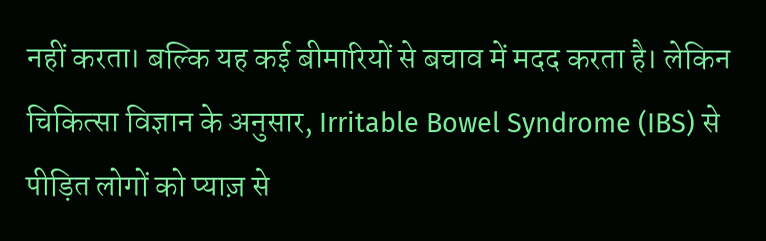नहीं करता। बल्कि यह कई बीमारियों से बचाव में मदद करता है। लेकिन चिकित्सा विज्ञान के अनुसार, Irritable Bowel Syndrome (IBS) से पीड़ित लोगों को प्याज़ से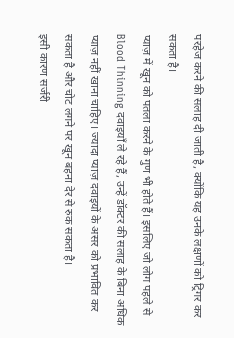परहेज करने की सलाह दी जाती है, क्योंकि यह उनके लक्षणों को ट्रिगर कर सकता है।
प्याज़ में खून को पतला करने के गुण भी होते हैं। इसलिए जो लोग पहले से Blood Thinning दवाइयाँ ले रहे हैं, उन्हें डॉक्टर की सलाह के बिना अधिक प्याज़ नहीं खाना चाहिए। ज्यादा प्याज़ दवाइयों के असर को प्रभावित कर सकता है और चोट लगने पर खून बहना देर से रुक सकता है।
इसी कारण सर्जरी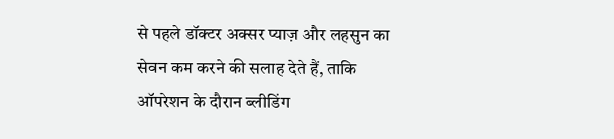से पहले डॉक्टर अक्सर प्याज़ और लहसुन का सेवन कम करने की सलाह देते हैं, ताकि ऑपरेशन के दौरान ब्लीडिंग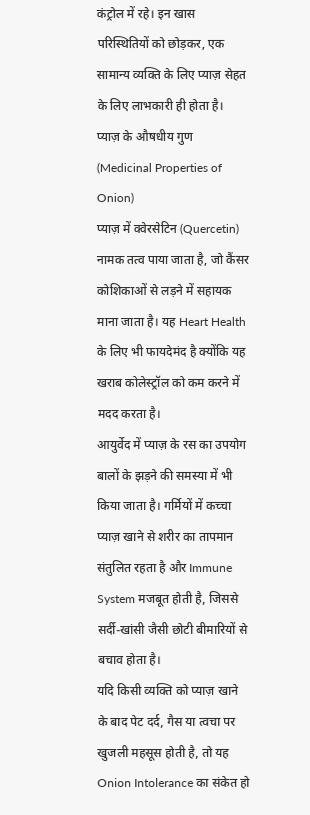कंट्रोल में रहे। इन खास परिस्थितियों को छोड़कर, एक सामान्य व्यक्ति के लिए प्याज़ सेहत के लिए लाभकारी ही होता है।
प्याज़ के औषधीय गुण
(Medicinal Properties of Onion)
प्याज़ में क्वेरसेटिन (Quercetin) नामक तत्व पाया जाता है, जो कैंसर कोशिकाओं से लड़ने में सहायक माना जाता है। यह Heart Health के लिए भी फायदेमंद है क्योंकि यह खराब कोलेस्ट्रॉल को कम करने में मदद करता है।
आयुर्वेद में प्याज़ के रस का उपयोग बालों के झड़ने की समस्या में भी किया जाता है। गर्मियों में कच्चा प्याज़ खाने से शरीर का तापमान संतुलित रहता है और Immune System मजबूत होती है, जिससे सर्दी-खांसी जैसी छोटी बीमारियों से बचाव होता है।
यदि किसी व्यक्ति को प्याज़ खाने के बाद पेट दर्द, गैस या त्वचा पर खुजली महसूस होती है, तो यह Onion Intolerance का संकेत हो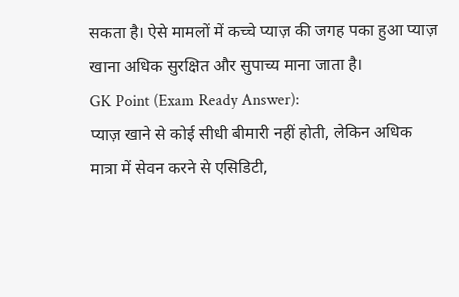सकता है। ऐसे मामलों में कच्चे प्याज़ की जगह पका हुआ प्याज़ खाना अधिक सुरक्षित और सुपाच्य माना जाता है।
GK Point (Exam Ready Answer):
प्याज़ खाने से कोई सीधी बीमारी नहीं होती, लेकिन अधिक मात्रा में सेवन करने से एसिडिटी,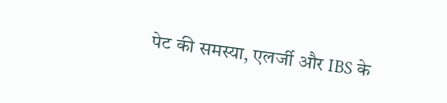पेट की समस्या, एलर्जी और IBS के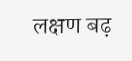लक्षण बढ़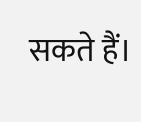सकते हैं।